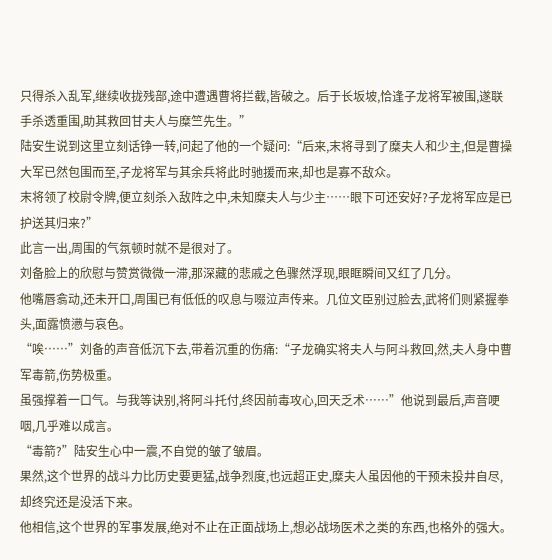只得杀入乱军,继续收拢残部,途中遭遇曹将拦截,皆破之。后于长坂坡,恰逢子龙将军被围,遂联手杀透重围,助其救回甘夫人与糜竺先生。”
陆安生说到这里立刻话铮一转,问起了他的一个疑问:“后来,末将寻到了糜夫人和少主,但是曹操大军已然包围而至,子龙将军与其余兵将此时驰援而来,却也是寡不敌众。
末将领了校尉令牌,便立刻杀入敌阵之中,未知糜夫人与少主……眼下可还安好?子龙将军应是已护送其归来?”
此言一出,周围的气氛顿时就不是很对了。
刘备脸上的欣慰与赞赏微微一滞,那深藏的悲戚之色骤然浮现,眼眶瞬间又红了几分。
他嘴唇翕动,还未开口,周围已有低低的叹息与啜泣声传来。几位文臣别过脸去,武将们则紧握拳头,面露愤懑与哀色。
“唉……”刘备的声音低沉下去,带着沉重的伤痛:“子龙确实将夫人与阿斗救回,然,夫人身中曹军毒箭,伤势极重。
虽强撑着一口气。与我等诀别,将阿斗托付,终因前毒攻心,回天乏术……”他说到最后,声音哽咽,几乎难以成言。
“毒箭?”陆安生心中一震,不自觉的皱了皱眉。
果然,这个世界的战斗力比历史要更猛,战争烈度,也远超正史,糜夫人虽因他的干预未投井自尽,却终究还是没活下来。
他相信,这个世界的军事发展,绝对不止在正面战场上,想必战场医术之类的东西,也格外的强大。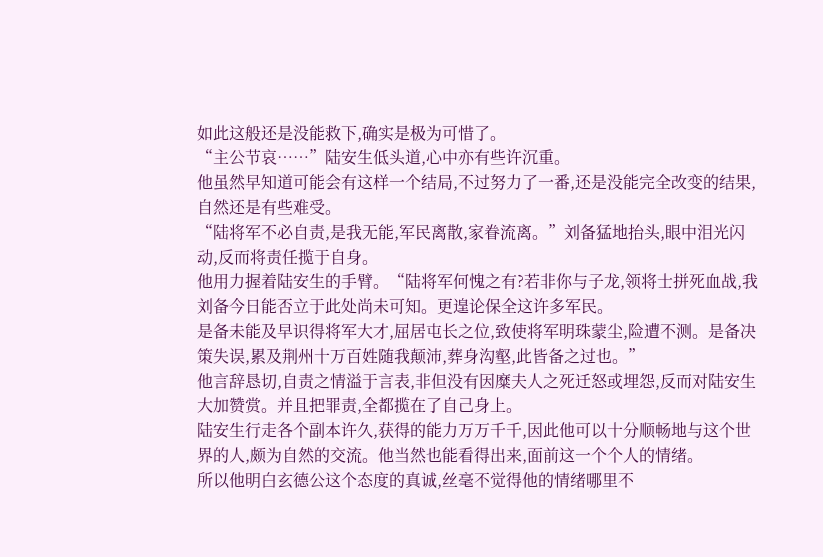如此这般还是没能救下,确实是极为可惜了。
“主公节哀……”陆安生低头道,心中亦有些许沉重。
他虽然早知道可能会有这样一个结局,不过努力了一番,还是没能完全改变的结果,自然还是有些难受。
“陆将军不必自责,是我无能,军民离散,家眷流离。”刘备猛地抬头,眼中泪光闪动,反而将责任揽于自身。
他用力握着陆安生的手臂。“陆将军何愧之有?若非你与子龙,领将士拼死血战,我刘备今日能否立于此处尚未可知。更遑论保全这许多军民。
是备未能及早识得将军大才,屈居屯长之位,致使将军明珠蒙尘,险遭不测。是备决策失误,累及荆州十万百姓随我颠沛,葬身沟壑,此皆备之过也。”
他言辞恳切,自责之情溢于言表,非但没有因糜夫人之死迁怒或埋怨,反而对陆安生大加赞赏。并且把罪责,全都揽在了自己身上。
陆安生行走各个副本许久,获得的能力万万千千,因此他可以十分顺畅地与这个世界的人,颇为自然的交流。他当然也能看得出来,面前这一个个人的情绪。
所以他明白玄德公这个态度的真诚,丝毫不觉得他的情绪哪里不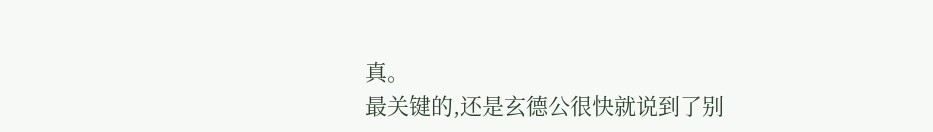真。
最关键的,还是玄德公很快就说到了别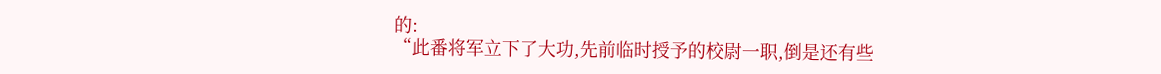的:
“此番将军立下了大功,先前临时授予的校尉一职,倒是还有些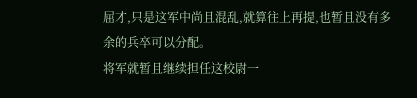屈才,只是这军中尚且混乱,就算往上再提,也暂且没有多余的兵卒可以分配。
将军就暂且继续担任这校尉一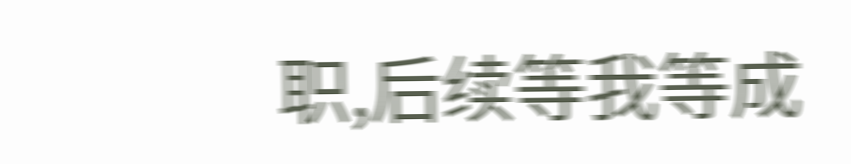职,后续等我等成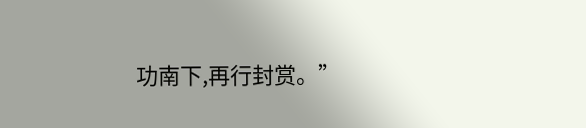功南下,再行封赏。”